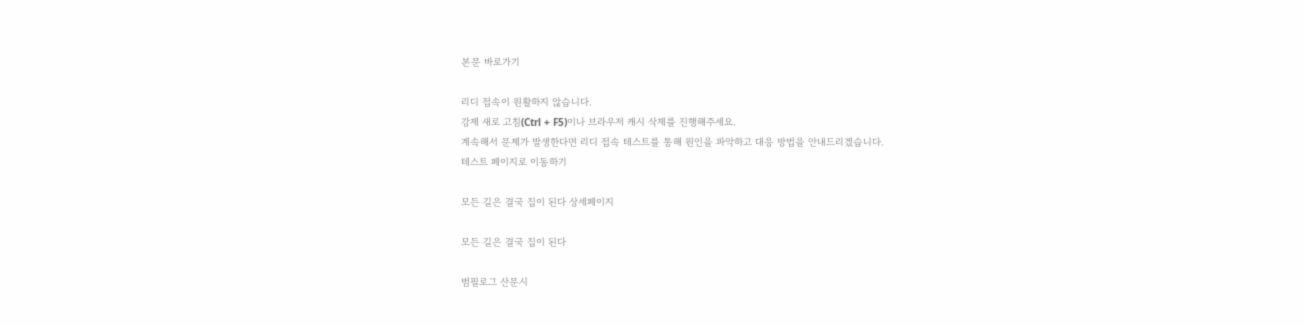본문 바로가기

리디 접속이 원활하지 않습니다.
강제 새로 고침(Ctrl + F5)이나 브라우저 캐시 삭제를 진행해주세요.
계속해서 문제가 발생한다면 리디 접속 테스트를 통해 원인을 파악하고 대응 방법을 안내드리겠습니다.
테스트 페이지로 이동하기

모든 길은 결국 집이 된다 상세페이지

모든 길은 결국 집이 된다

범필로그 산문시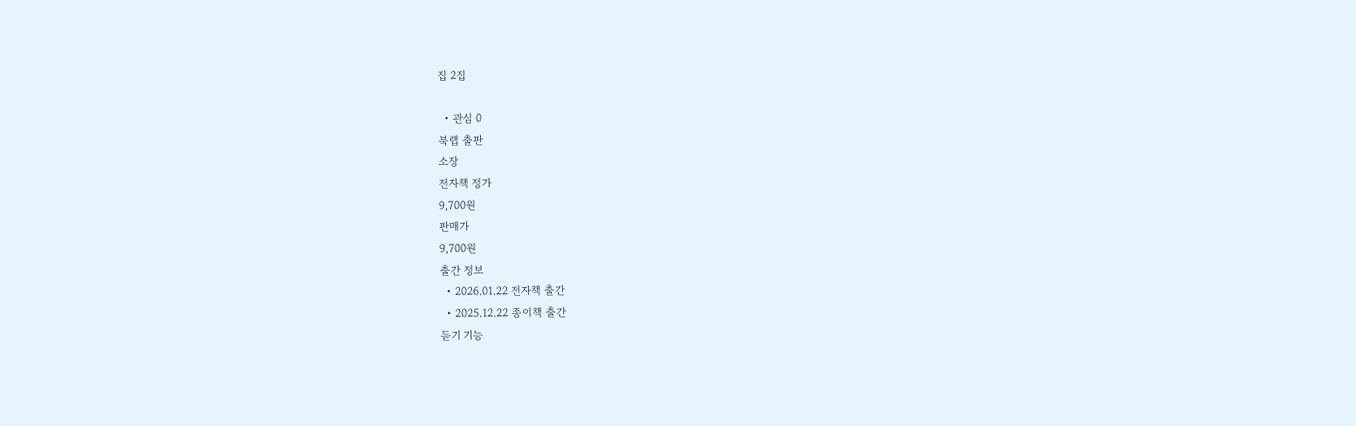집 2집

  • 관심 0
북랩 출판
소장
전자책 정가
9,700원
판매가
9,700원
출간 정보
  • 2026.01.22 전자책 출간
  • 2025.12.22 종이책 출간
듣기 기능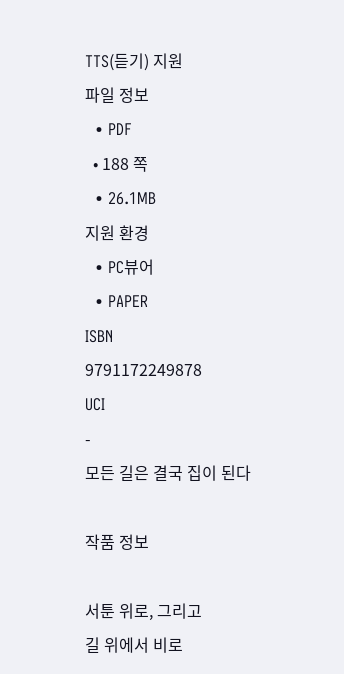TTS(듣기) 지원
파일 정보
  • PDF
  • 188 쪽
  • 26.1MB
지원 환경
  • PC뷰어
  • PAPER
ISBN
9791172249878
UCI
-
모든 길은 결국 집이 된다

작품 정보

서툰 위로, 그리고
길 위에서 비로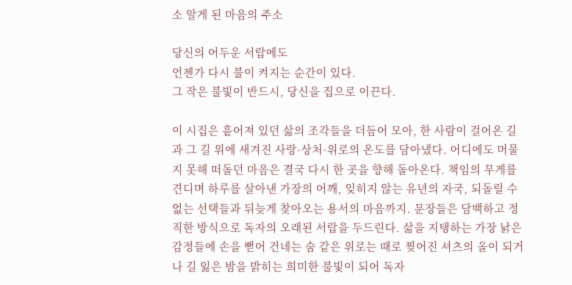소 알게 된 마음의 주소

당신의 어두운 서랍에도
언젠가 다시 불이 켜지는 순간이 있다.
그 작은 불빛이 반드시, 당신을 집으로 이끈다.

이 시집은 흩어져 있던 삶의 조각들을 더듬어 모아, 한 사람이 걸어온 길과 그 길 위에 새겨진 사랑·상처·위로의 온도를 담아냈다. 어디에도 머물지 못해 떠돌던 마음은 결국 다시 한 곳을 향해 돌아온다. 책임의 무게를 견디며 하루를 살아낸 가장의 어깨, 잊히지 않는 유년의 자국, 되돌릴 수 없는 선택들과 뒤늦게 찾아오는 용서의 마음까지. 문장들은 담백하고 정직한 방식으로 독자의 오래된 서랍을 두드린다. 삶을 지탱하는 가장 낡은 감정들에 손을 뻗어 건네는 숨 같은 위로는 때로 찢어진 셔츠의 올이 되거나 길 잃은 밤을 밝히는 희미한 불빛이 되어 독자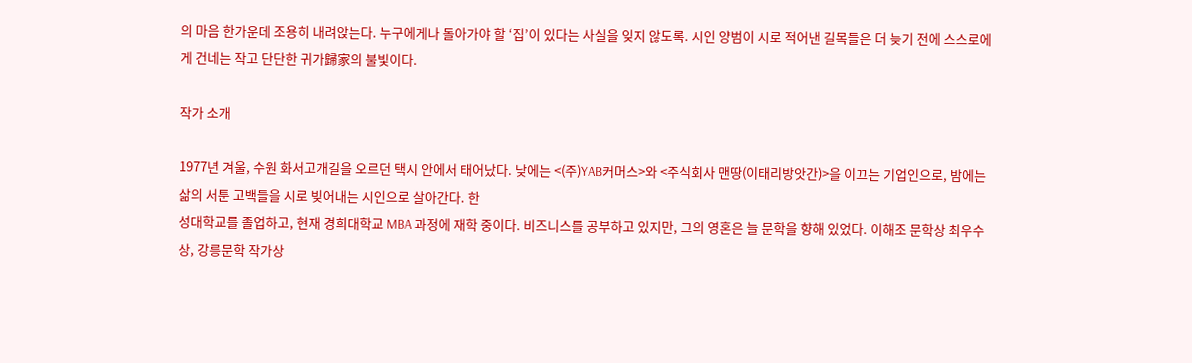의 마음 한가운데 조용히 내려앉는다. 누구에게나 돌아가야 할 ‘집’이 있다는 사실을 잊지 않도록. 시인 양범이 시로 적어낸 길목들은 더 늦기 전에 스스로에게 건네는 작고 단단한 귀가歸家의 불빛이다.

작가 소개

1977년 겨울, 수원 화서고개길을 오르던 택시 안에서 태어났다. 낮에는 <(주)YAB커머스>와 <주식회사 맨땅(이태리방앗간)>을 이끄는 기업인으로, 밤에는 삶의 서툰 고백들을 시로 빚어내는 시인으로 살아간다. 한
성대학교를 졸업하고, 현재 경희대학교 MBA 과정에 재학 중이다. 비즈니스를 공부하고 있지만, 그의 영혼은 늘 문학을 향해 있었다. 이해조 문학상 최우수상, 강릉문학 작가상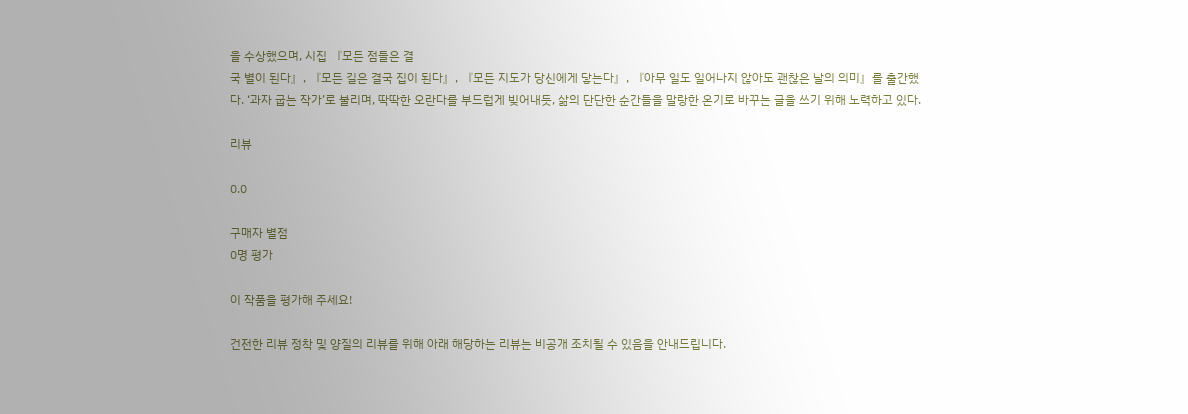을 수상했으며, 시집 『모든 점들은 결
국 별이 된다』, 『모든 길은 결국 집이 된다』, 『모든 지도가 당신에게 닿는다』, 『아무 일도 일어나지 않아도 괜찮은 날의 의미』를 출간했다. ‘과자 굽는 작가’로 불리며, 딱딱한 오란다를 부드럽게 빚어내듯, 삶의 단단한 순간들을 말랑한 온기로 바꾸는 글을 쓰기 위해 노력하고 있다.

리뷰

0.0

구매자 별점
0명 평가

이 작품을 평가해 주세요!

건전한 리뷰 정착 및 양질의 리뷰를 위해 아래 해당하는 리뷰는 비공개 조치될 수 있음을 안내드립니다.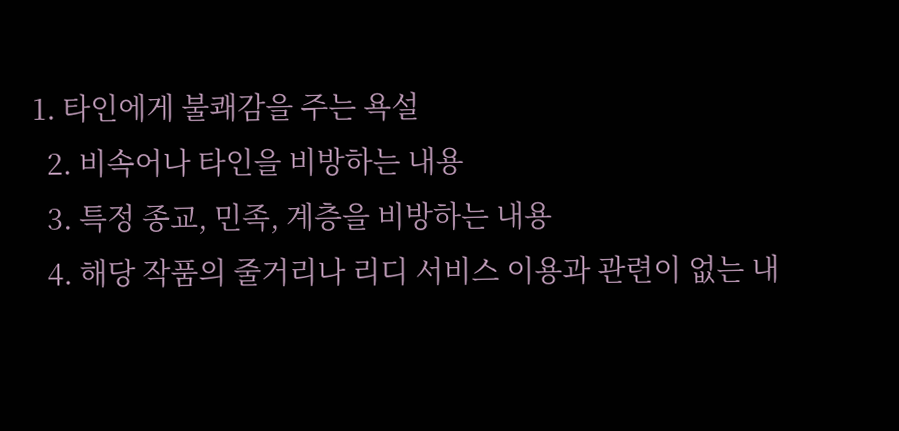1. 타인에게 불쾌감을 주는 욕설
  2. 비속어나 타인을 비방하는 내용
  3. 특정 종교, 민족, 계층을 비방하는 내용
  4. 해당 작품의 줄거리나 리디 서비스 이용과 관련이 없는 내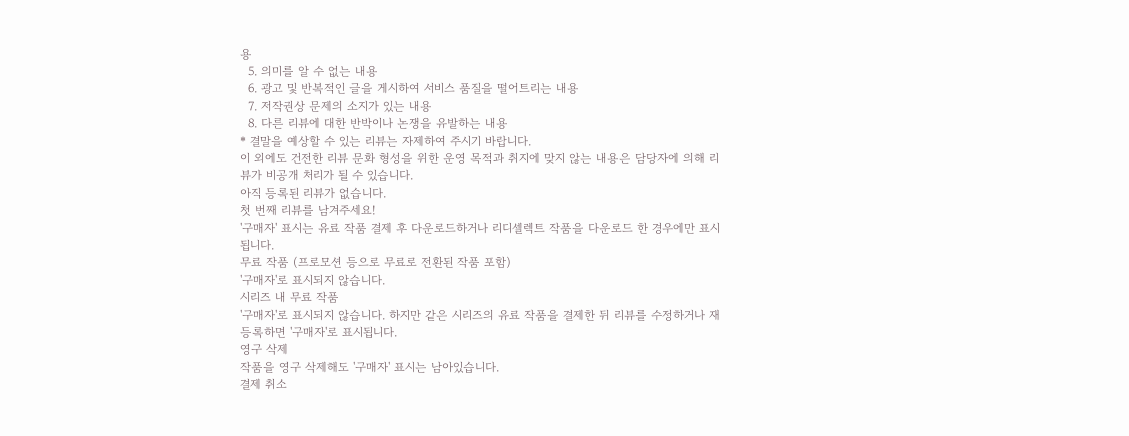용
  5. 의미를 알 수 없는 내용
  6. 광고 및 반복적인 글을 게시하여 서비스 품질을 떨어트리는 내용
  7. 저작권상 문제의 소지가 있는 내용
  8. 다른 리뷰에 대한 반박이나 논쟁을 유발하는 내용
* 결말을 예상할 수 있는 리뷰는 자제하여 주시기 바랍니다.
이 외에도 건전한 리뷰 문화 형성을 위한 운영 목적과 취지에 맞지 않는 내용은 담당자에 의해 리뷰가 비공개 처리가 될 수 있습니다.
아직 등록된 리뷰가 없습니다.
첫 번째 리뷰를 남겨주세요!
'구매자' 표시는 유료 작품 결제 후 다운로드하거나 리디셀렉트 작품을 다운로드 한 경우에만 표시됩니다.
무료 작품 (프로모션 등으로 무료로 전환된 작품 포함)
'구매자'로 표시되지 않습니다.
시리즈 내 무료 작품
'구매자'로 표시되지 않습니다. 하지만 같은 시리즈의 유료 작품을 결제한 뒤 리뷰를 수정하거나 재등록하면 '구매자'로 표시됩니다.
영구 삭제
작품을 영구 삭제해도 '구매자' 표시는 남아있습니다.
결제 취소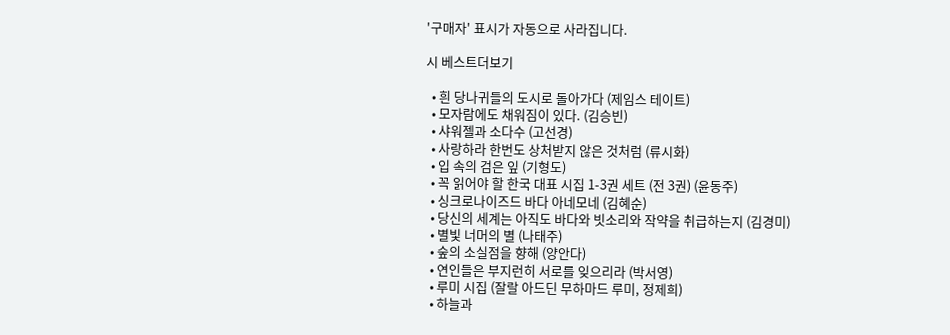'구매자' 표시가 자동으로 사라집니다.

시 베스트더보기

  • 흰 당나귀들의 도시로 돌아가다 (제임스 테이트)
  • 모자람에도 채워짐이 있다. (김승빈)
  • 샤워젤과 소다수 (고선경)
  • 사랑하라 한번도 상처받지 않은 것처럼 (류시화)
  • 입 속의 검은 잎 (기형도)
  • 꼭 읽어야 할 한국 대표 시집 1-3권 세트 (전 3권) (윤동주)
  • 싱크로나이즈드 바다 아네모네 (김혜순)
  • 당신의 세계는 아직도 바다와 빗소리와 작약을 취급하는지 (김경미)
  • 별빛 너머의 별 (나태주)
  • 숲의 소실점을 향해 (양안다)
  • 연인들은 부지런히 서로를 잊으리라 (박서영)
  • 루미 시집 (잘랄 아드딘 무하마드 루미, 정제희)
  • 하늘과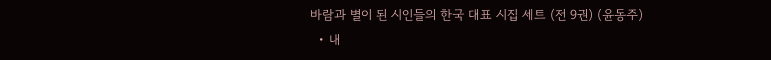바람과 별이 된 시인들의 한국 대표 시집 세트 (전 9권) (윤동주)
  • 내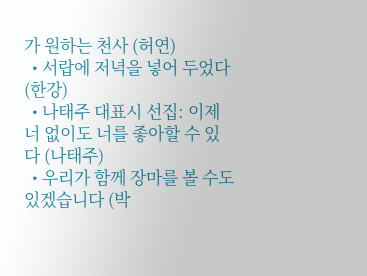가 원하는 천사 (허연)
  • 서랍에 저녁을 넣어 두었다 (한강)
  • 나태주 대표시 선집: 이제 너 없이도 너를 좋아할 수 있다 (나태주)
  • 우리가 함께 장마를 볼 수도 있겠습니다 (박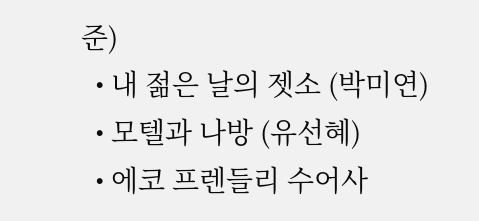준)
  • 내 젊은 날의 젯소 (박미연)
  • 모텔과 나방 (유선혜)
  • 에코 프렌들리 수어사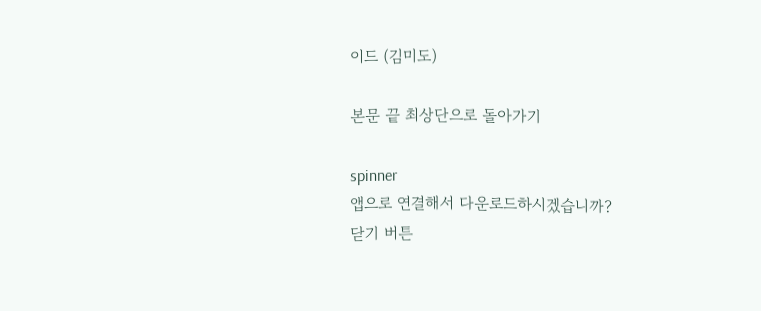이드 (김미도)

본문 끝 최상단으로 돌아가기

spinner
앱으로 연결해서 다운로드하시겠습니까?
닫기 버튼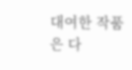대여한 작품은 다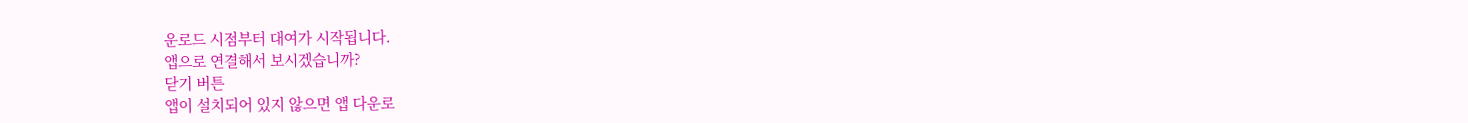운로드 시점부터 대여가 시작됩니다.
앱으로 연결해서 보시겠습니까?
닫기 버튼
앱이 설치되어 있지 않으면 앱 다운로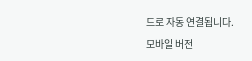드로 자동 연결됩니다.
모바일 버전